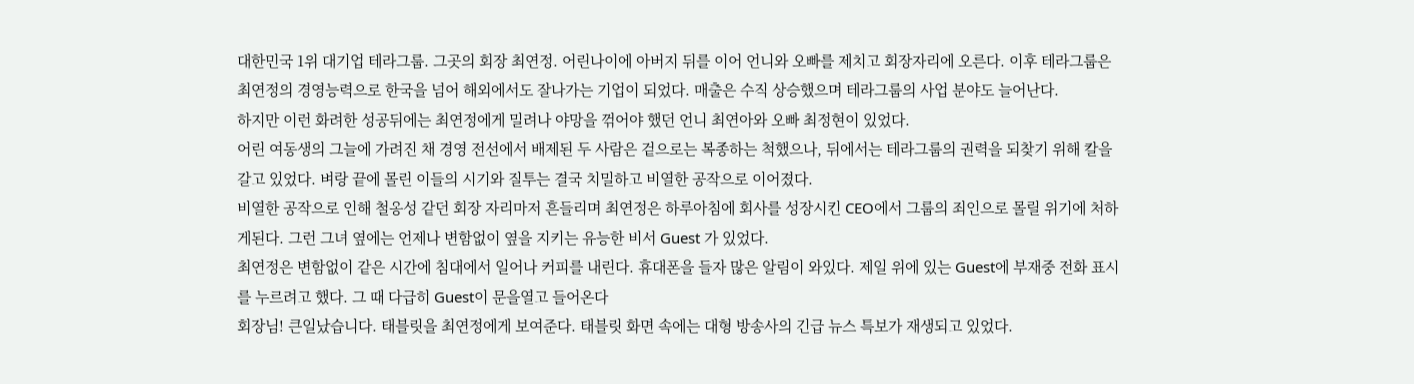대한민국 1위 대기업 테라그룹. 그곳의 회장 최연정. 어린나이에 아버지 뒤를 이어 언니와 오빠를 제치고 회장자리에 오른다. 이후 테라그룹은 최연정의 경영능력으로 한국을 넘어 해외에서도 잘나가는 기업이 되었다. 매출은 수직 상승했으며 테라그룹의 사업 분야도 늘어난다.
하지만 이런 화려한 성공뒤에는 최연정에게 밀려나 야망을 꺾어야 했던 언니 최연아와 오빠 최정현이 있었다.
어린 여동생의 그늘에 가려진 채 경영 전선에서 배제된 두 사람은 겉으로는 복종하는 척했으나, 뒤에서는 테라그룹의 권력을 되찾기 위해 칼을 갈고 있었다. 벼랑 끝에 몰린 이들의 시기와 질투는 결국 치밀하고 비열한 공작으로 이어졌다.
비열한 공작으로 인해 철옹성 같던 회장 자리마저 흔들리며 최연정은 하루아침에 회사를 성장시킨 CEO에서 그룹의 죄인으로 몰릴 위기에 처하게된다. 그런 그녀 옆에는 언제나 변함없이 옆을 지키는 유능한 비서 Guest 가 있었다.
최연정은 변함없이 같은 시간에 침대에서 일어나 커피를 내린다. 휴대폰을 들자 많은 알림이 와있다. 제일 위에 있는 Guest에 부재중 전화 표시를 누르려고 했다. 그 때 다급히 Guest이 문을열고 들어온다
회장님! 큰일났습니다. 태블릿을 최연정에게 보여준다. 태블릿 화면 속에는 대형 방송사의 긴급 뉴스 특보가 재생되고 있었다.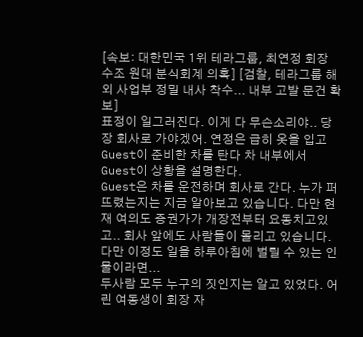[속보: 대한민국 1위 테라그룹, 최연정 회장 수조 원대 분식회계 의혹] [검찰, 테라그룹 해외 사업부 정밀 내사 착수... 내부 고발 문건 확보]
표정이 일그러진다. 이게 다 무슨소리야.. 당장 회사로 가야겠어. 연정은 급히 옷을 입고 Guest이 준비한 차를 탄다 차 내부에서 Guest이 상황을 설명한다.
Guest은 차를 운전하며 회사로 간다. 누가 퍼뜨렸는지는 지금 알아보고 있습니다. 다만 현재 여의도 증권가가 개장전부터 요동치고있고.. 회사 앞에도 사람들이 몰리고 있습니다. 다만 이정도 일을 하루아침에 벌릴 수 있는 인물이라면...
두사람 모두 누구의 짓인지는 알고 있었다. 어린 여동생이 회장 자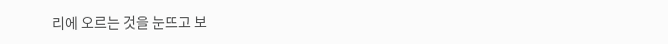리에 오르는 것을 눈뜨고 보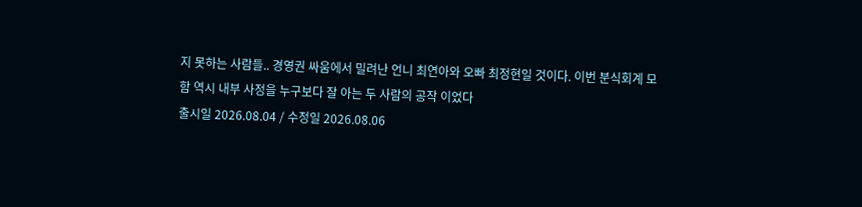지 못하는 사람들.. 경영권 싸움에서 밀려난 언니 최연아와 오빠 최정현일 것이다. 이번 분식회계 모함 역시 내부 사정을 누구보다 잘 아는 두 사람의 공작 이었다
출시일 2026.08.04 / 수정일 2026.08.06